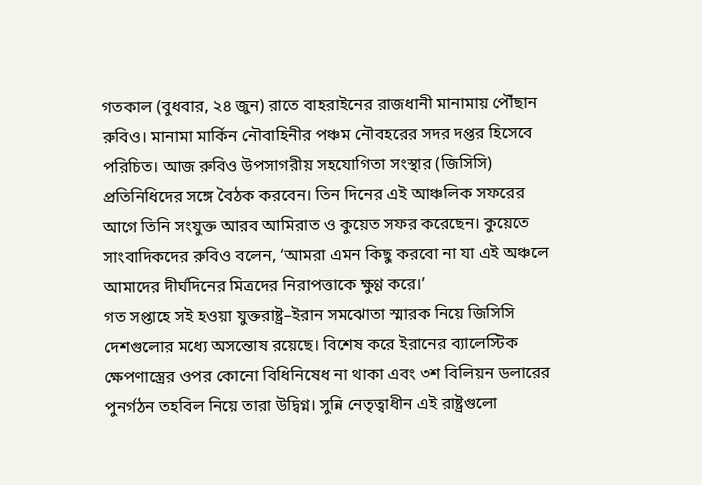গতকাল (বুধবার, ২৪ জুন) রাতে বাহরাইনের রাজধানী মানামায় পৌঁছান রুবিও। মানামা মার্কিন নৌবাহিনীর পঞ্চম নৌবহরের সদর দপ্তর হিসেবে পরিচিত। আজ রুবিও উপসাগরীয় সহযোগিতা সংস্থার (জিসিসি) প্রতিনিধিদের সঙ্গে বৈঠক করবেন। তিন দিনের এই আঞ্চলিক সফরের আগে তিনি সংযুক্ত আরব আমিরাত ও কুয়েত সফর করেছেন। কুয়েতে সাংবাদিকদের রুবিও বলেন, ‘আমরা এমন কিছু করবো না যা এই অঞ্চলে আমাদের দীর্ঘদিনের মিত্রদের নিরাপত্তাকে ক্ষুণ্ণ করে।’
গত সপ্তাহে সই হওয়া যুক্তরাষ্ট্র–ইরান সমঝোতা স্মারক নিয়ে জিসিসি দেশগুলোর মধ্যে অসন্তোষ রয়েছে। বিশেষ করে ইরানের ব্যালেস্টিক ক্ষেপণাস্ত্রের ওপর কোনো বিধিনিষেধ না থাকা এবং ৩শ বিলিয়ন ডলারের পুনর্গঠন তহবিল নিয়ে তারা উদ্বিগ্ন। সুন্নি নেতৃত্বাধীন এই রাষ্ট্রগুলো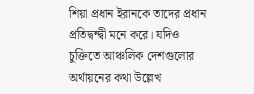শিয়া প্রধান ইরানকে তাদের প্রধান প্রতিদ্বন্দ্বী মনে করে। যদিও চুক্তিতে আঞ্চলিক দেশগুলোর অর্থায়নের কথা উল্লেখ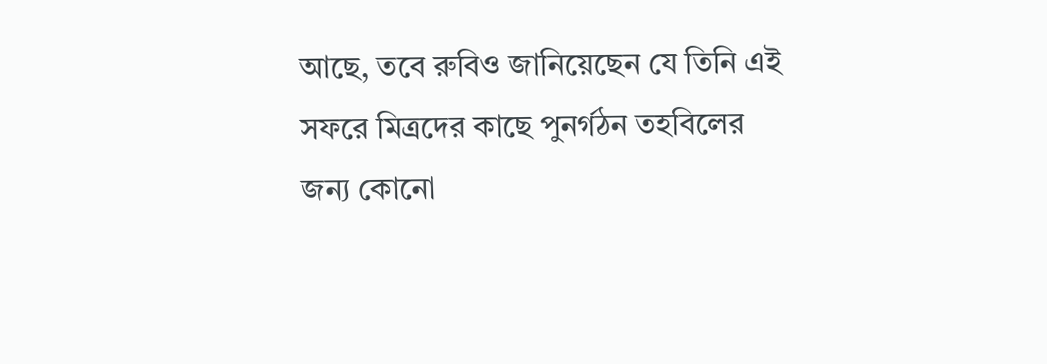আছে, তবে রুবিও জানিয়েছেন যে তিনি এই সফরে মিত্রদের কাছে পুনর্গঠন তহবিলের জন্য কোনো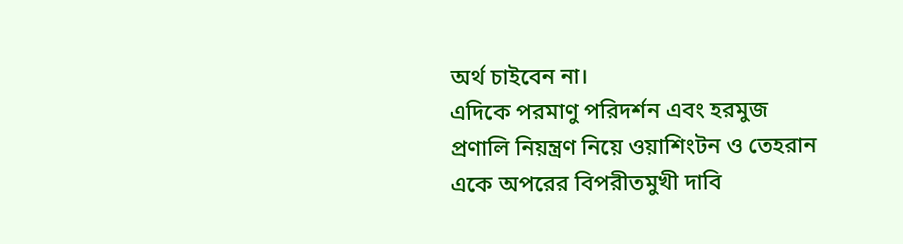অর্থ চাইবেন না।
এদিকে পরমাণু পরিদর্শন এবং হরমুজ প্রণালি নিয়ন্ত্রণ নিয়ে ওয়াশিংটন ও তেহরান একে অপরের বিপরীতমুখী দাবি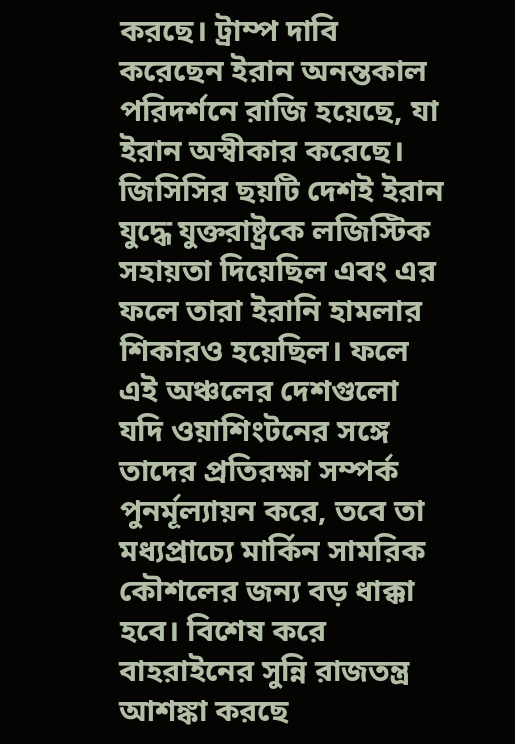করছে। ট্রাম্প দাবি করেছেন ইরান অনন্তকাল পরিদর্শনে রাজি হয়েছে, যা ইরান অস্বীকার করেছে। জিসিসির ছয়টি দেশই ইরান যুদ্ধে যুক্তরাষ্ট্রকে লজিস্টিক সহায়তা দিয়েছিল এবং এর ফলে তারা ইরানি হামলার শিকারও হয়েছিল। ফলে এই অঞ্চলের দেশগুলো যদি ওয়াশিংটনের সঙ্গে তাদের প্রতিরক্ষা সম্পর্ক পুনর্মূল্যায়ন করে, তবে তা মধ্যপ্রাচ্যে মার্কিন সামরিক কৌশলের জন্য বড় ধাক্কা হবে। বিশেষ করে বাহরাইনের সুন্নি রাজতন্ত্র আশঙ্কা করছে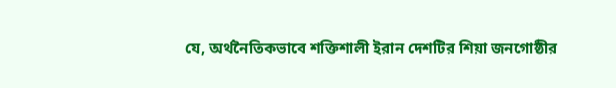যে, অর্থনৈতিকভাবে শক্তিশালী ইরান দেশটির শিয়া জনগোষ্ঠীর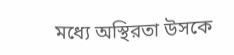মধ্যে অস্থিরতা উসকে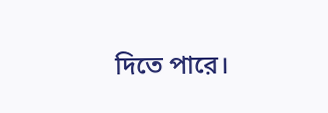দিতে পারে।